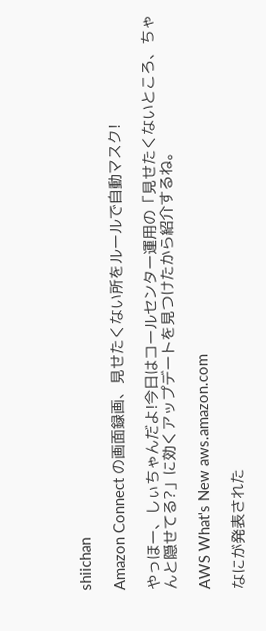shiichan

Amazon Connect の画面録画、見せたくない所をルールで自動マスク!

やっほー、しぃちゃんだよ!今日はコールセンター運用の「見せたくないところ、ちゃんと隠せてる?」に効くアップデートを見つけたから紹介するね。

AWS What's New aws.amazon.com

なにが発表された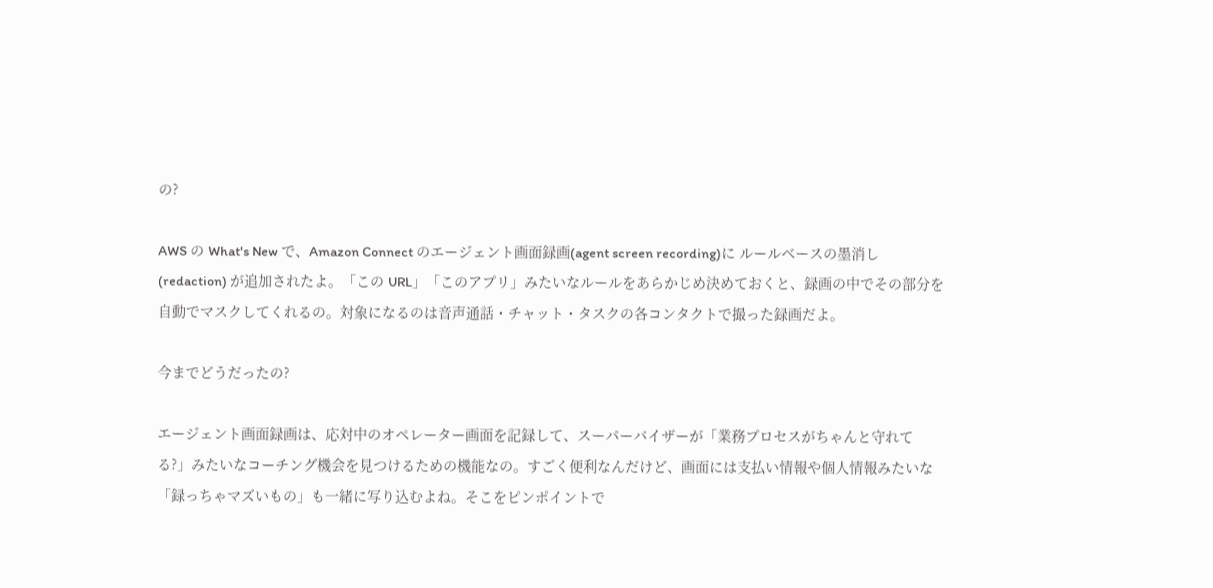の?

AWS の What's New で、Amazon Connect のエージェント画面録画(agent screen recording)に ルールベースの墨消し(redaction) が追加されたよ。「この URL」「このアプリ」みたいなルールをあらかじめ決めておくと、録画の中でその部分を自動でマスクしてくれるの。対象になるのは音声通話・チャット・タスクの各コンタクトで撮った録画だよ。

今までどうだったの?

エージェント画面録画は、応対中のオペレーター画面を記録して、スーパーバイザーが「業務プロセスがちゃんと守れてる?」みたいなコーチング機会を見つけるための機能なの。すごく便利なんだけど、画面には支払い情報や個人情報みたいな「録っちゃマズいもの」も一緒に写り込むよね。そこをピンポイントで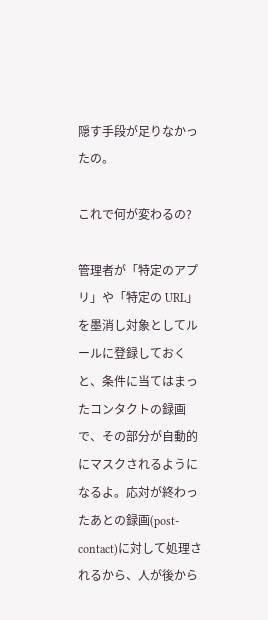隠す手段が足りなかったの。

これで何が変わるの?

管理者が「特定のアプリ」や「特定の URL」を墨消し対象としてルールに登録しておくと、条件に当てはまったコンタクトの録画で、その部分が自動的にマスクされるようになるよ。応対が終わったあとの録画(post-contact)に対して処理されるから、人が後から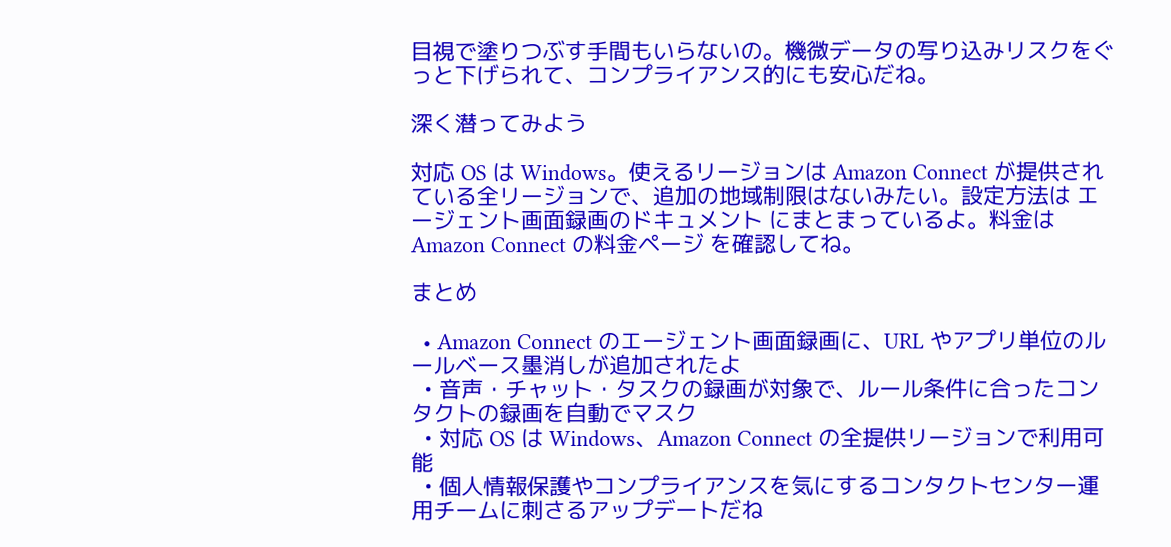目視で塗りつぶす手間もいらないの。機微データの写り込みリスクをぐっと下げられて、コンプライアンス的にも安心だね。

深く潜ってみよう

対応 OS は Windows。使えるリージョンは Amazon Connect が提供されている全リージョンで、追加の地域制限はないみたい。設定方法は エージェント画面録画のドキュメント にまとまっているよ。料金は Amazon Connect の料金ページ を確認してね。

まとめ

  • Amazon Connect のエージェント画面録画に、URL やアプリ単位のルールベース墨消しが追加されたよ
  • 音声・チャット・タスクの録画が対象で、ルール条件に合ったコンタクトの録画を自動でマスク
  • 対応 OS は Windows、Amazon Connect の全提供リージョンで利用可能
  • 個人情報保護やコンプライアンスを気にするコンタクトセンター運用チームに刺さるアップデートだね